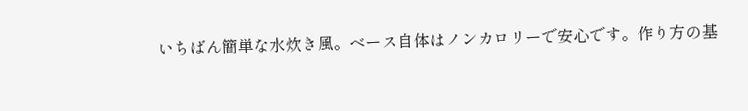いちばん簡単な水炊き風。ベース自体はノンカロリーで安心です。作り方の基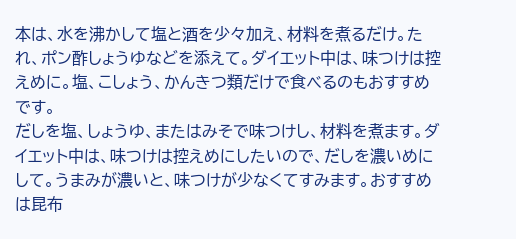本は、水を沸かして塩と酒を少々加え、材料を煮るだけ。たれ、ポン酢しょうゆなどを添えて。ダイエット中は、味つけは控えめに。塩、こしょう、かんきつ類だけで食べるのもおすすめです。
だしを塩、しょうゆ、またはみそで味つけし、材料を煮ます。ダイエット中は、味つけは控えめにしたいので、だしを濃いめにして。うまみが濃いと、味つけが少なくてすみます。おすすめは昆布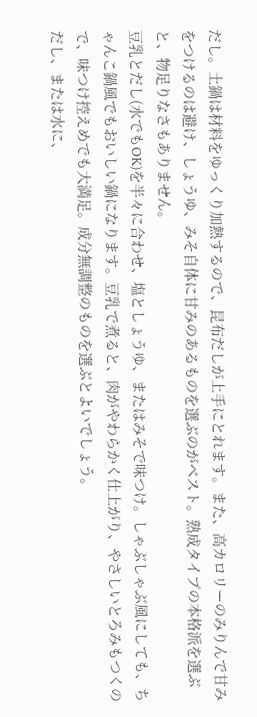だし。土鍋は材料をゆっくり加熱するので、昆布だしが上手にとれます。また、高カロリーのみりんで甘みをつけるのは避け、しょうゆ、みそ自体に甘みのあるものを選ぶのがベスト。熟成タイプの本格派を選ぶと、物足りなさもありません。
豆乳とだし(水でもOK)を半々に合わせ、塩としょうゆ、またはみそで味つけ。しゃぶしゃぶ風にしても、ちゃんこ鍋風でもおいしい鍋になります。豆乳で煮ると、肉がやわらかく仕上がり、やさしいとろみもつくので、味つけ控えめでも大満足。成分無調整のものを選ぶとよいでしょう。
だし、または水に、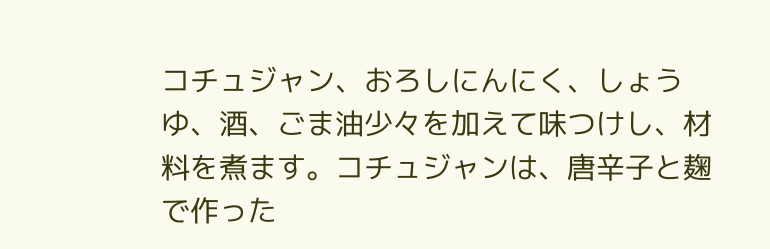コチュジャン、おろしにんにく、しょうゆ、酒、ごま油少々を加えて味つけし、材料を煮ます。コチュジャンは、唐辛子と麹で作った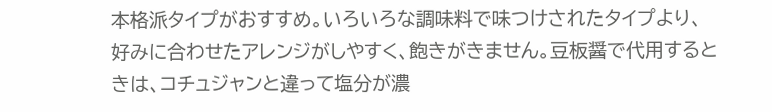本格派タイプがおすすめ。いろいろな調味料で味つけされたタイプより、好みに合わせたアレンジがしやすく、飽きがきません。豆板醤で代用するときは、コチュジャンと違って塩分が濃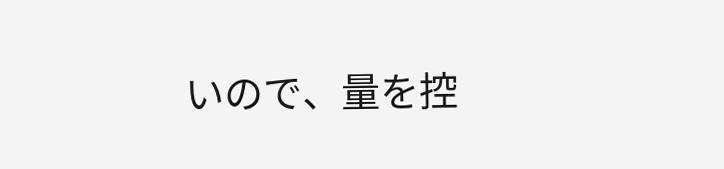いので、量を控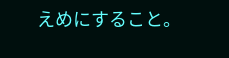えめにすること。